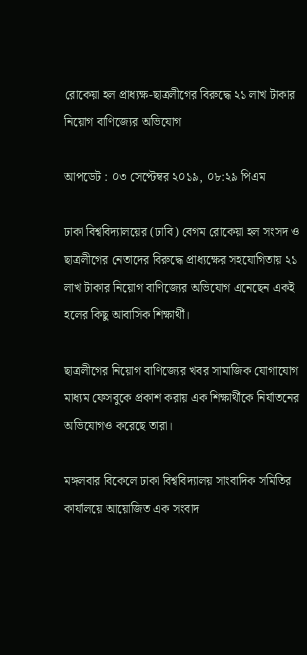রোকেয়া হল প্রাধ্যক্ষ-ছাত্রলীগের বিরুদ্ধে ২১ লাখ টাকার নিয়োগ বাণিজ্যের অভিযোগ

আপডেট : ০৩ সেপ্টেম্বর ২০১৯, ০৮:২৯ পিএম

ঢাকা বিশ্ববিদ্যালয়ের (ঢাবি) বেগম রোকেয়া হল সংসদ ও ছাত্রলীগের নেতাদের বিরুদ্ধে প্রাধ্যক্ষের সহযোগিতায় ২১ লাখ টাকার নিয়োগ বাণিজ্যের অভিযোগ এনেছেন একই হলের কিছু আবাসিক শিক্ষার্থী।

ছাত্রলীগের নিয়োগ বাণিজ্যের খবর সামাজিক যোগাযোগ মাধ্যম ফেসবুকে প্রকাশ করায় এক শিক্ষার্থীকে নির্যাতনের অভিযোগও করেছে তারা।

মঙ্গলবার বিকেলে ঢাকা বিশ্ববিদ্যালয় সাংবাদিক সমিতির কার্যালয়ে আয়োজিত এক সংবাদ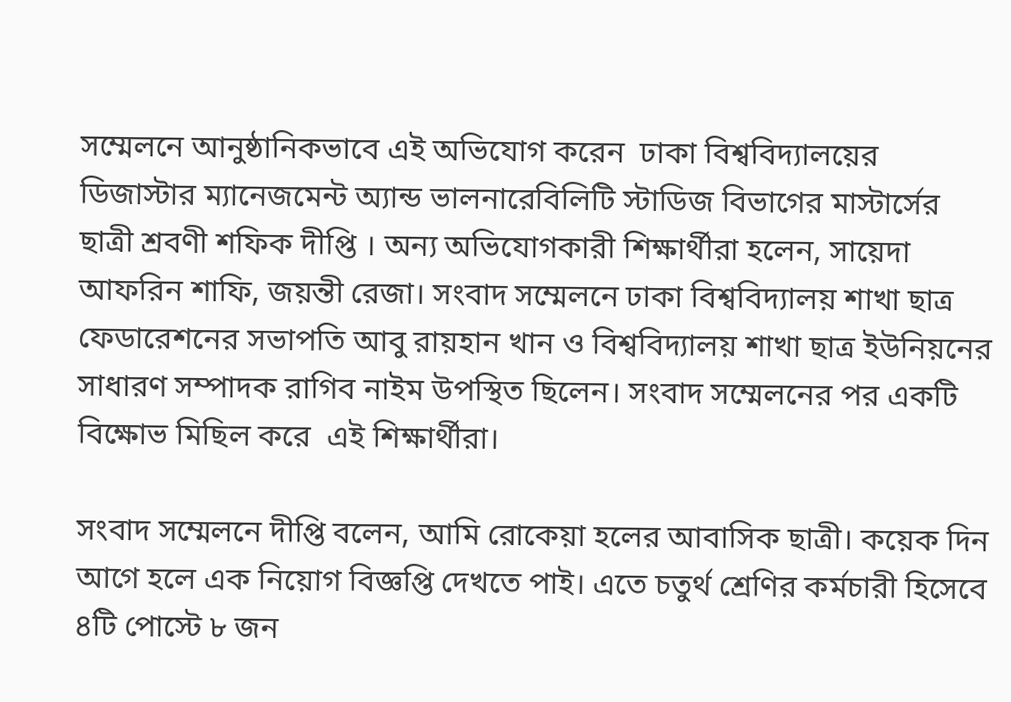সম্মেলনে আনুষ্ঠানিকভাবে এই অভিযোগ করেন  ঢাকা বিশ্ববিদ্যালয়ের ডিজাস্টার ম্যানেজমেন্ট অ্যান্ড ভালনারেবিলিটি স্টাডিজ বিভাগের মাস্টার্সের ছাত্রী শ্রবণী শফিক দীপ্তি । অন্য অভিযোগকারী শিক্ষার্থীরা হলেন, সায়েদা আফরিন শাফি, জয়ন্তী রেজা। সংবাদ সম্মেলনে ঢাকা বিশ্ববিদ্যালয় শাখা ছাত্র ফেডারেশনের সভাপতি আবু রায়হান খান ও বিশ্ববিদ্যালয় শাখা ছাত্র ইউনিয়নের সাধারণ সম্পাদক রাগিব নাইম উপস্থিত ছিলেন। সংবাদ সম্মেলনের পর একটি বিক্ষোভ মিছিল করে  এই শিক্ষার্থীরা।

সংবাদ সম্মেলনে দীপ্তি বলেন, আমি রোকেয়া হলের আবাসিক ছাত্রী। কয়েক দিন আগে হলে এক নিয়োগ বিজ্ঞপ্তি দেখতে পাই। এতে চতুর্থ শ্রেণির কর্মচারী হিসেবে ৪টি পোস্টে ৮ জন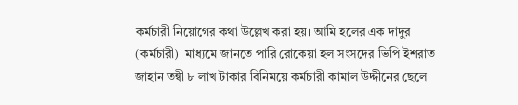কর্মচারী নিয়োগের কথা উল্লেখ করা হয়। আমি হলের এক দাদুর (কর্মচারী)  মাধ্যমে জানতে পারি রোকেয়া হল সংসদের ভিপি ইশরাত জাহান তন্বী ৮ লাখ টাকার বিনিময়ে কর্মচারী কামাল উদ্দীনের ছেলে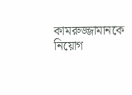কামরুজ্জামানকে নিয়োগ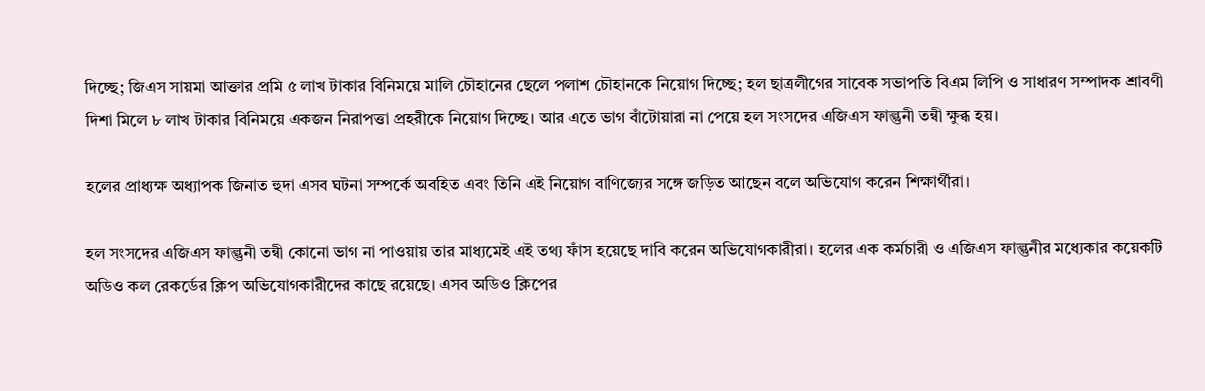দিচ্ছে; জিএস সায়মা আক্তার প্রমি ৫ লাখ টাকার বিনিময়ে মালি চৌহানের ছেলে পলাশ চৌহানকে নিয়োগ দিচ্ছে; হল ছাত্রলীগের সাবেক সভাপতি বিএম লিপি ও সাধারণ সম্পাদক শ্রাবণী দিশা মিলে ৮ লাখ টাকার বিনিময়ে একজন নিরাপত্তা প্রহরীকে নিয়োগ দিচ্ছে। আর এতে ভাগ বাঁটোয়ারা না পেয়ে হল সংসদের এজিএস ফাল্গুনী তন্বী ক্ষুব্ধ হয়।

হলের প্রাধ্যক্ষ অধ্যাপক জিনাত হুদা এসব ঘটনা সম্পর্কে অবহিত এবং তিনি এই নিয়োগ বাণিজ্যের সঙ্গে জড়িত আছেন বলে অভিযোগ করেন শিক্ষার্থীরা।

হল সংসদের এজিএস ফাল্গুনী তন্বী কোনো ভাগ না পাওয়ায় তার মাধ্যমেই এই তথ্য ফাঁস হয়েছে দাবি করেন অভিযোগকারীরা। হলের এক কর্মচারী ও এজিএস ফাল্গুনীর মধ্যেকার কয়েকটি অডিও কল রেকর্ডের ক্লিপ অভিযোগকারীদের কাছে রয়েছে। এসব অডিও ক্লিপের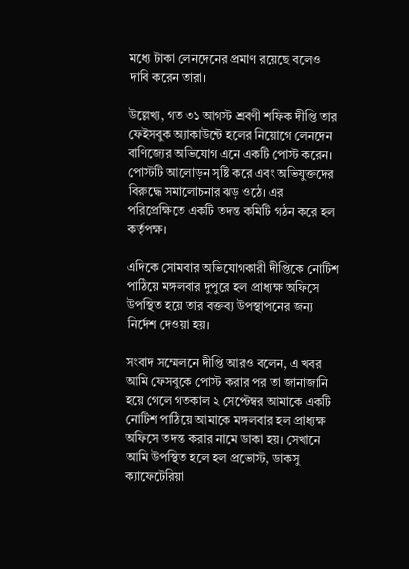মধ্যে টাকা লেনদেনের প্রমাণ রয়েছে বলেও দাবি করেন তারা।

উল্লেখ্য, গত ৩১ আগস্ট শ্রবণী শফিক দীপ্তি তার ফেইসবুক অ্যাকাউন্টে হলের নিয়োগে লেনদেন বাণিজ্যের অভিযোগ এনে একটি পোস্ট করেন। পোস্টটি আলোড়ন সৃষ্টি করে এবং অভিযুক্তদের বিরুদ্ধে সমালোচনার ঝড় ওঠে। এর পরিপ্রেক্ষিতে একটি তদন্ত কমিটি গঠন করে হল কর্তৃপক্ষ।

এদিকে সোমবার অভিযোগকারী দীপ্তিকে নোটিশ পাঠিয়ে মঙ্গলবার দুপুরে হল প্রাধ্যক্ষ অফিসে উপস্থিত হয়ে তার বক্তব্য উপস্থাপনের জন্য নির্দেশ দেওয়া হয়।

সংবাদ সম্মেলনে দীপ্তি আরও বলেন, এ খবর আমি ফেসবুকে পোস্ট করার পর তা জানাজানি হয়ে গেলে গতকাল ২ সেপ্টেম্বর আমাকে একটি নোটিশ পাঠিয়ে আমাকে মঙ্গলবার হল প্রাধ্যক্ষ অফিসে তদন্ত করার নামে ডাকা হয়। সেখানে আমি উপস্থিত হলে হল প্রভোস্ট, ডাকসু ক্যাফেটেরিয়া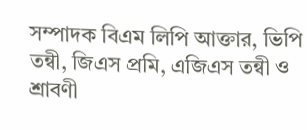সম্পাদক বিএম লিপি আক্তার, ভিপি তন্বী, জিএস প্রমি, এজিএস তন্বী ও শ্রাবণী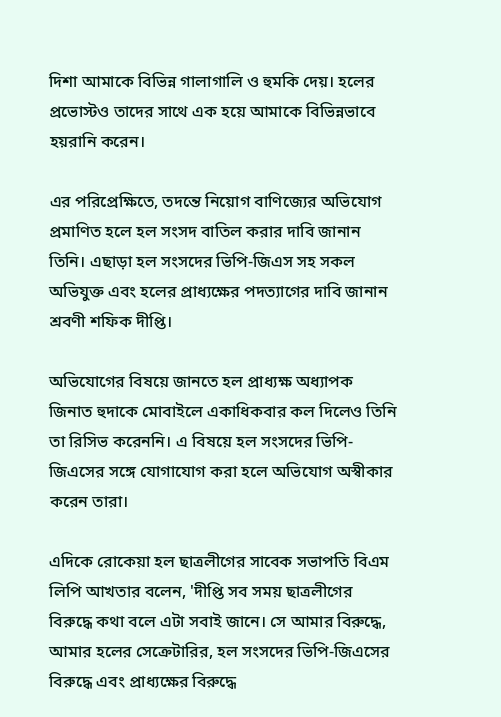দিশা আমাকে বিভিন্ন গালাগালি ও হুমকি দেয়। হলের প্রভোস্টও তাদের সাথে এক হয়ে আমাকে বিভিন্নভাবে হয়রানি করেন।

এর পরিপ্রেক্ষিতে, তদন্তে নিয়োগ বাণিজ্যের অভিযোগ প্রমাণিত হলে হল সংসদ বাতিল করার দাবি জানান তিনি। এছাড়া হল সংসদের ভিপি-জিএস সহ সকল অভিযুক্ত এবং হলের প্রাধ্যক্ষের পদত্যাগের দাবি জানান শ্রবণী শফিক দীপ্তি।

অভিযোগের বিষয়ে জানতে হল প্রাধ্যক্ষ অধ্যাপক জিনাত হুদাকে মোবাইলে একাধিকবার কল দিলেও তিনি তা রিসিভ করেননি। এ বিষয়ে হল সংসদের ভিপি-জিএসের সঙ্গে যোগাযোগ করা হলে অভিযোগ অস্বীকার করেন তারা।

এদিকে রোকেয়া হল ছাত্রলীগের সাবেক সভাপতি বিএম লিপি আখতার বলেন, 'দীপ্তি সব সময় ছাত্রলীগের বিরুদ্ধে কথা বলে এটা সবাই জানে। সে আমার বিরুদ্ধে, আমার হলের সেক্রেটারির, হল সংসদের ভিপি-জিএসের বিরুদ্ধে এবং প্রাধ্যক্ষের বিরুদ্ধে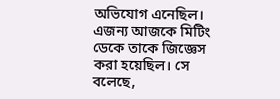অভিযোগ এনেছিল। এজন্য আজকে মিটিং ডেকে তাকে জিজ্ঞেস করা হয়েছিল। সে বলেছে,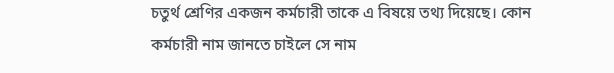চতুর্থ শ্রেণির একজন কর্মচারী তাকে এ বিষয়ে তথ্য দিয়েছে। কোন কর্মচারী নাম জানতে চাইলে সে নাম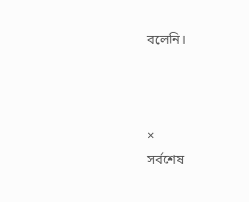বলেনি।



×
সর্বশেষ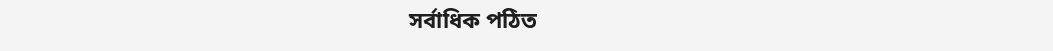সর্বাধিক পঠিত